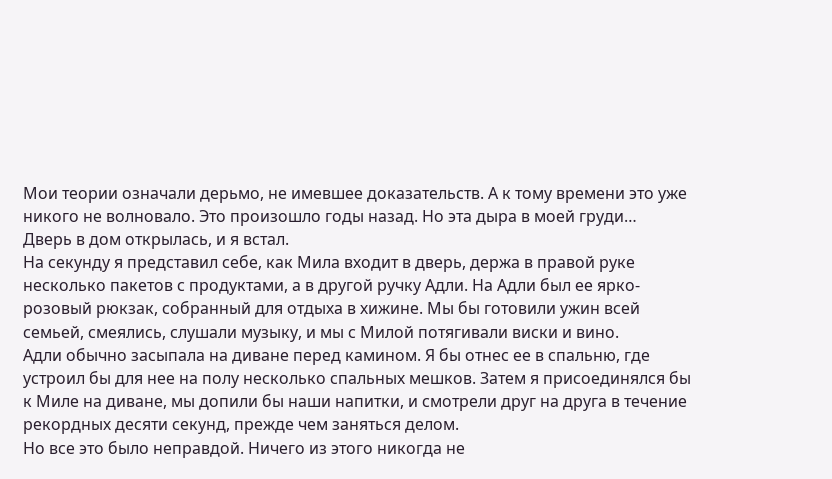Мои теории означали дерьмо, не имевшее доказательств. А к тому времени это уже никого не волновало. Это произошло годы назад. Но эта дыра в моей груди…
Дверь в дом открылась, и я встал.
На секунду я представил себе, как Мила входит в дверь, держа в правой руке несколько пакетов с продуктами, а в другой ручку Адли. На Адли был ее ярко-розовый рюкзак, собранный для отдыха в хижине. Мы бы готовили ужин всей семьей, смеялись, слушали музыку, и мы с Милой потягивали виски и вино.
Адли обычно засыпала на диване перед камином. Я бы отнес ее в спальню, где устроил бы для нее на полу несколько спальных мешков. Затем я присоединялся бы к Миле на диване, мы допили бы наши напитки, и смотрели друг на друга в течение рекордных десяти секунд, прежде чем заняться делом.
Но все это было неправдой. Ничего из этого никогда не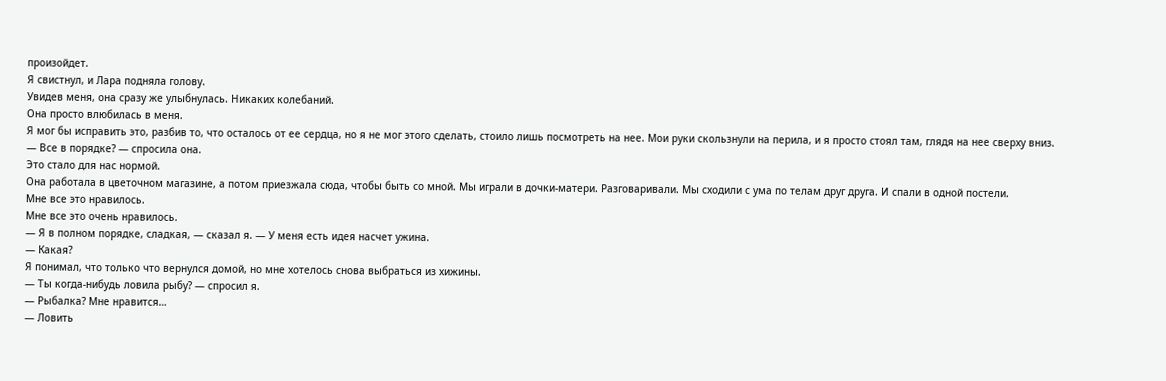произойдет.
Я свистнул, и Лара подняла голову.
Увидев меня, она сразу же улыбнулась. Никаких колебаний.
Она просто влюбилась в меня.
Я мог бы исправить это, разбив то, что осталось от ее сердца, но я не мог этого сделать, стоило лишь посмотреть на нее. Мои руки скользнули на перила, и я просто стоял там, глядя на нее сверху вниз.
— Все в порядке? — спросила она.
Это стало для нас нормой.
Она работала в цветочном магазине, а потом приезжала сюда, чтобы быть со мной. Мы играли в дочки-матери. Разговаривали. Мы сходили с ума по телам друг друга. И спали в одной постели.
Мне все это нравилось.
Мне все это очень нравилось.
— Я в полном порядке, сладкая, — сказал я. — У меня есть идея насчет ужина.
— Какая?
Я понимал, что только что вернулся домой, но мне хотелось снова выбраться из хижины.
— Ты когда-нибудь ловила рыбу? — спросил я.
— Рыбалка? Мне нравится…
— Ловить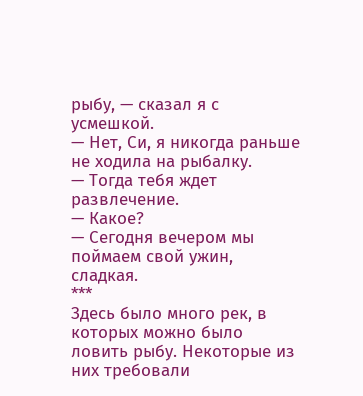рыбу, — сказал я с усмешкой.
— Нет, Си, я никогда раньше не ходила на рыбалку.
— Тогда тебя ждет развлечение.
— Какое?
— Сегодня вечером мы поймаем свой ужин, сладкая.
***
Здесь было много рек, в которых можно было ловить рыбу. Некоторые из них требовали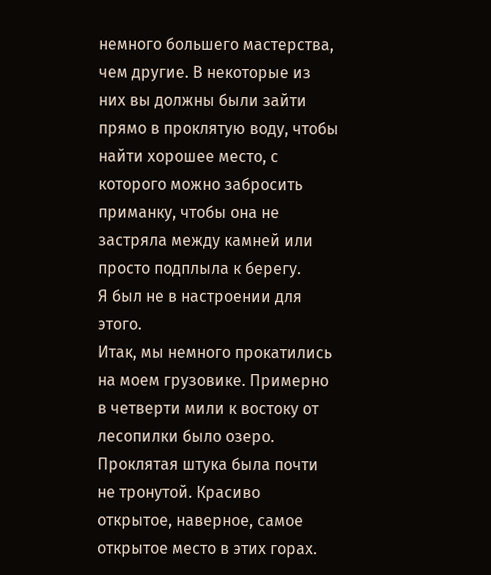немного большего мастерства, чем другие. В некоторые из них вы должны были зайти прямо в проклятую воду, чтобы найти хорошее место, с которого можно забросить приманку, чтобы она не застряла между камней или просто подплыла к берегу.
Я был не в настроении для этого.
Итак, мы немного прокатились на моем грузовике. Примерно в четверти мили к востоку от лесопилки было озеро. Проклятая штука была почти не тронутой. Красиво открытое, наверное, самое открытое место в этих горах.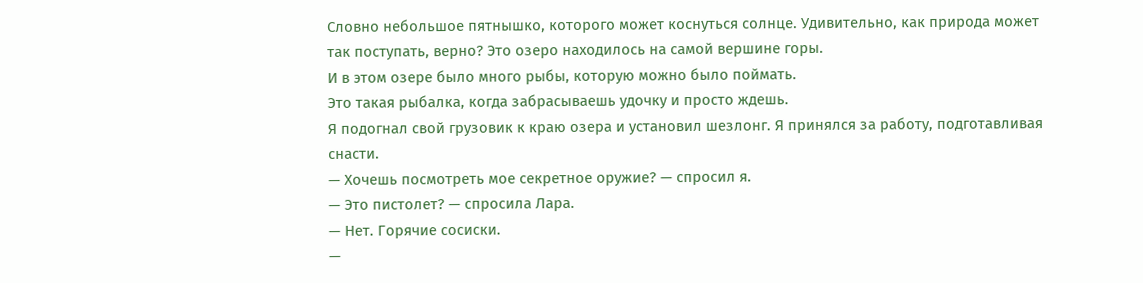Словно небольшое пятнышко, которого может коснуться солнце. Удивительно, как природа может так поступать, верно? Это озеро находилось на самой вершине горы.
И в этом озере было много рыбы, которую можно было поймать.
Это такая рыбалка, когда забрасываешь удочку и просто ждешь.
Я подогнал свой грузовик к краю озера и установил шезлонг. Я принялся за работу, подготавливая снасти.
— Хочешь посмотреть мое секретное оружие? — спросил я.
— Это пистолет? — спросила Лара.
— Нет. Горячие сосиски.
—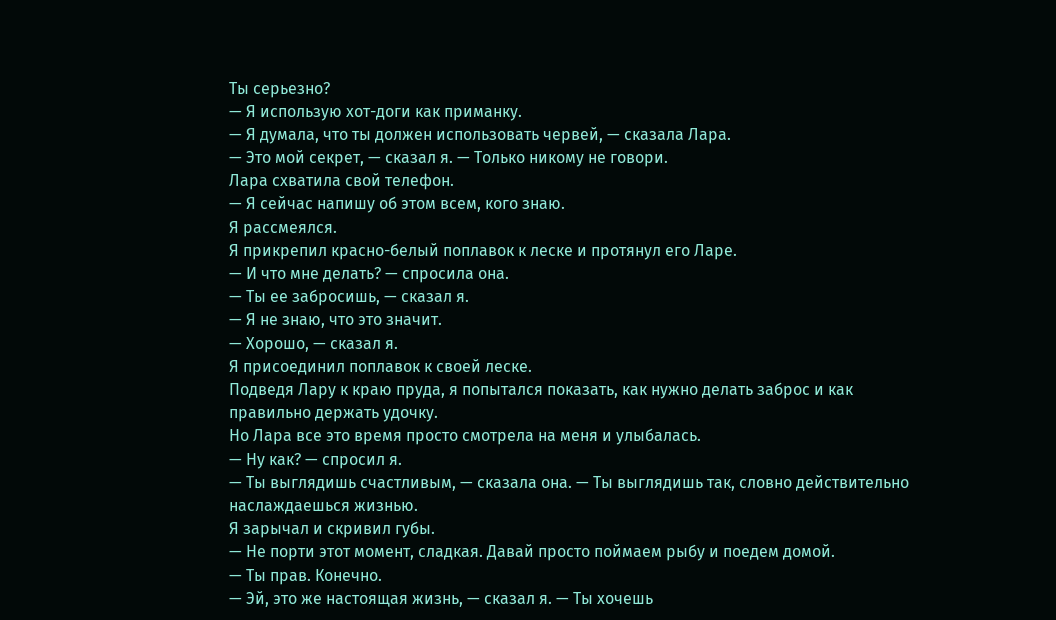Ты серьезно?
— Я использую хот-доги как приманку.
— Я думала, что ты должен использовать червей, — сказала Лара.
— Это мой секрет, — сказал я. — Только никому не говори.
Лара схватила свой телефон.
— Я сейчас напишу об этом всем, кого знаю.
Я рассмеялся.
Я прикрепил красно-белый поплавок к леске и протянул его Ларе.
— И что мне делать? — спросила она.
— Ты ее забросишь, — сказал я.
— Я не знаю, что это значит.
— Хорошо, — сказал я.
Я присоединил поплавок к своей леске.
Подведя Лару к краю пруда, я попытался показать, как нужно делать заброс и как правильно держать удочку.
Но Лара все это время просто смотрела на меня и улыбалась.
— Ну как? — спросил я.
— Ты выглядишь счастливым, — сказала она. — Ты выглядишь так, словно действительно наслаждаешься жизнью.
Я зарычал и скривил губы.
— Не порти этот момент, сладкая. Давай просто поймаем рыбу и поедем домой.
— Ты прав. Конечно.
— Эй, это же настоящая жизнь, — сказал я. — Ты хочешь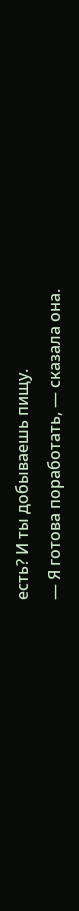есть? И ты добываешь пищу.
— Я готова поработать, — сказала она.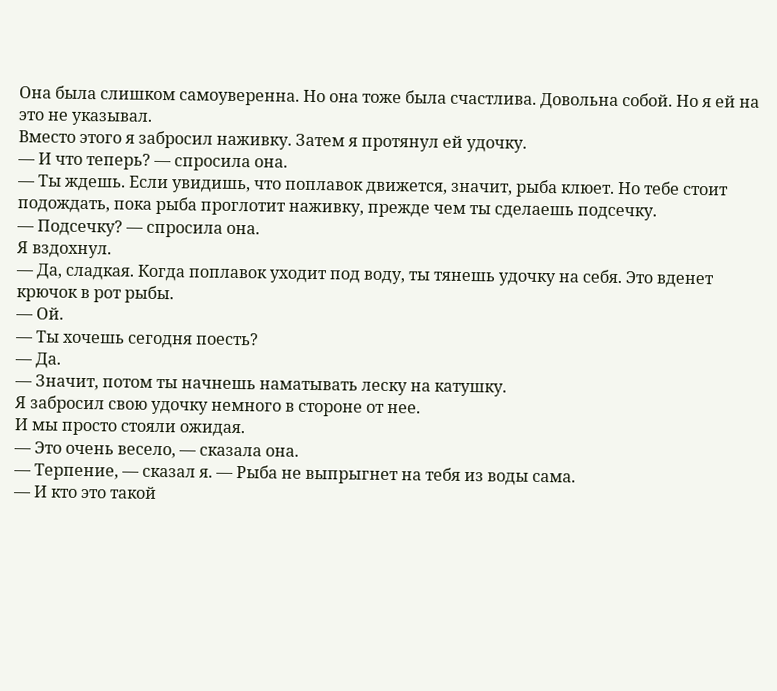Она была слишком самоуверенна. Но она тоже была счастлива. Довольна собой. Но я ей на это не указывал.
Вместо этого я забросил наживку. Затем я протянул ей удочку.
— И что теперь? — спросила она.
— Ты ждешь. Если увидишь, что поплавок движется, значит, рыба клюет. Но тебе стоит подождать, пока рыба проглотит наживку, прежде чем ты сделаешь подсечку.
— Подсечку? — спросила она.
Я вздохнул.
— Да, сладкая. Когда поплавок уходит под воду, ты тянешь удочку на себя. Это вденет крючок в рот рыбы.
— Ой.
— Ты хочешь сегодня поесть?
— Да.
— Значит, потом ты начнешь наматывать леску на катушку.
Я забросил свою удочку немного в стороне от нее.
И мы просто стояли ожидая.
— Это очень весело, — сказала она.
— Терпение, — сказал я. — Рыба не выпрыгнет на тебя из воды сама.
— И кто это такой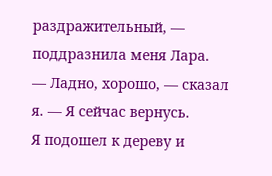раздражительный, — поддразнила меня Лара.
— Ладно, хорошо, — сказал я. — Я сейчас вернусь.
Я подошел к дереву и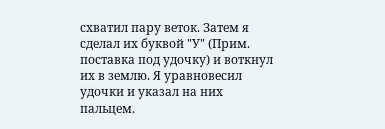схватил пару веток. Затем я сделал их буквой "У" (Прим. поставка под удочку) и воткнул их в землю. Я уравновесил удочки и указал на них пальцем.